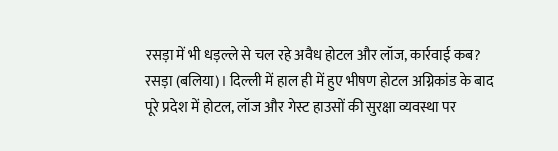रसड़ा में भी धड़ल्ले से चल रहे अवैध होटल और लॉज, कार्रवाई कब?
रसड़ा (बलिया)। दिल्ली में हाल ही में हुए भीषण होटल अग्निकांड के बाद पूरे प्रदेश में होटल, लॉज और गेस्ट हाउसों की सुरक्षा व्यवस्था पर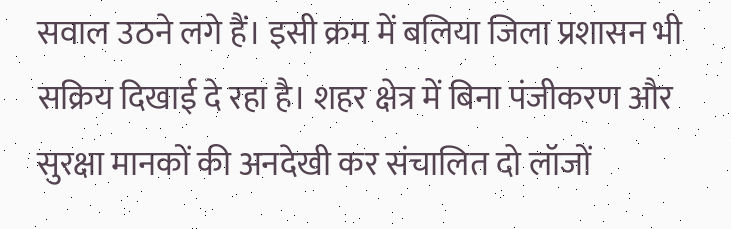सवाल उठने लगे हैं। इसी क्रम में बलिया जिला प्रशासन भी सक्रिय दिखाई दे रहा है। शहर क्षेत्र में बिना पंजीकरण और सुरक्षा मानकों की अनदेखी कर संचालित दो लॉजों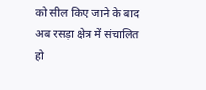को सील किए जाने के बाद अब रसड़ा क्षेत्र में संचालित हो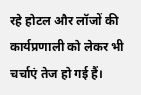रहे होटल और लॉजों की कार्यप्रणाली को लेकर भी चर्चाएं तेज हो गई हैं।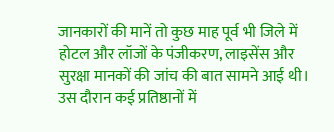जानकारों की मानें तो कुछ माह पूर्व भी जिले में होटल और लॉजों के पंजीकरण, लाइसेंस और सुरक्षा मानकों की जांच की बात सामने आई थी। उस दौरान कई प्रतिष्ठानों में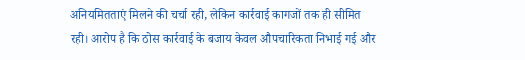अनियमितताएं मिलने की चर्चा रही, लेकिन कार्रवाई कागजों तक ही सीमित रही। आरोप है कि ठोस कार्रवाई के बजाय केवल औपचारिकता निभाई गई और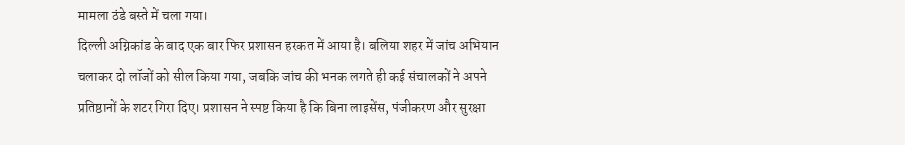मामला ठंडे बस्ते में चला गया।
दिल्ली अग्निकांड के बाद एक बार फिर प्रशासन हरकत में आया है। बलिया शहर में जांच अभियान चलाकर दो लॉजों को सील किया गया, जबकि जांच की भनक लगते ही कई संचालकों ने अपने प्रतिष्ठानों के शटर गिरा दिए। प्रशासन ने स्पष्ट किया है कि बिना लाइसेंस, पंजीकरण और सुरक्षा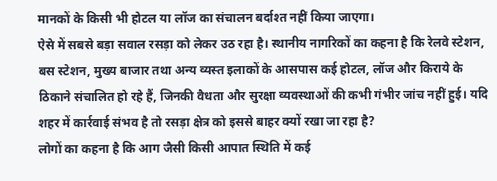मानकों के किसी भी होटल या लॉज का संचालन बर्दाश्त नहीं किया जाएगा।
ऐसे में सबसे बड़ा सवाल रसड़ा को लेकर उठ रहा है। स्थानीय नागरिकों का कहना है कि रेलवे स्टेशन, बस स्टेशन, मुख्य बाजार तथा अन्य व्यस्त इलाकों के आसपास कई होटल, लॉज और किराये के ठिकाने संचालित हो रहे हैं, जिनकी वैधता और सुरक्षा व्यवस्थाओं की कभी गंभीर जांच नहीं हुई। यदि शहर में कार्रवाई संभव है तो रसड़ा क्षेत्र को इससे बाहर क्यों रखा जा रहा है?
लोगों का कहना है कि आग जैसी किसी आपात स्थिति में कई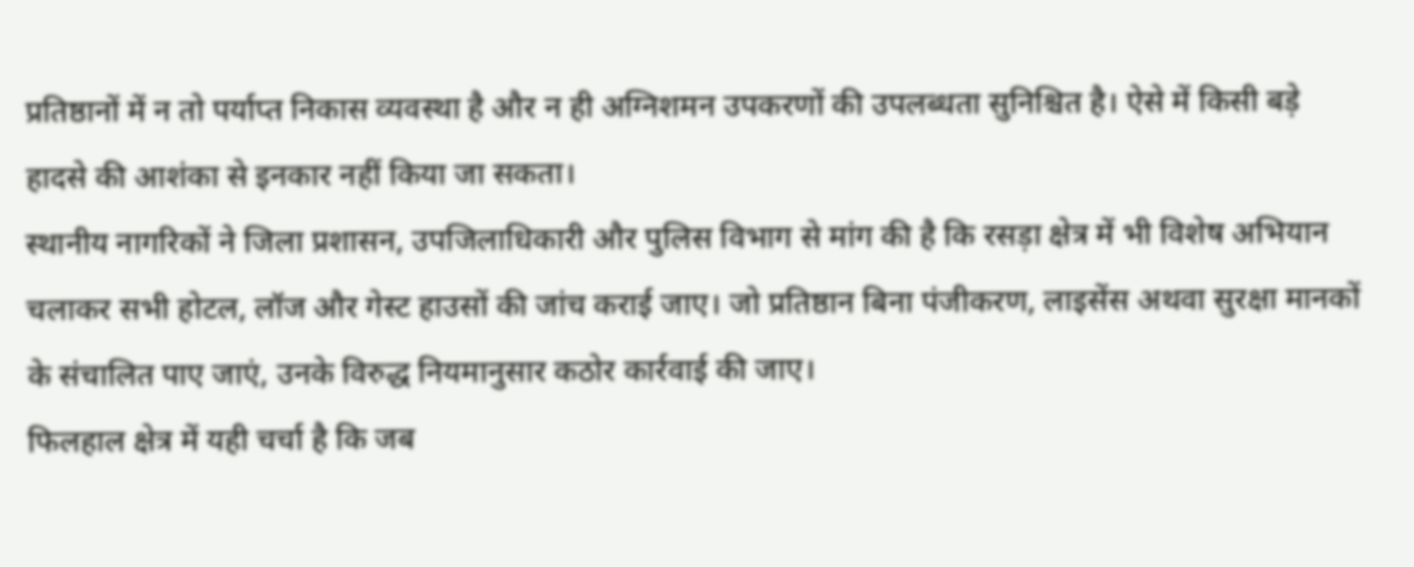प्रतिष्ठानों में न तो पर्याप्त निकास व्यवस्था है और न ही अग्निशमन उपकरणों की उपलब्धता सुनिश्चित है। ऐसे में किसी बड़े हादसे की आशंका से इनकार नहीं किया जा सकता।
स्थानीय नागरिकों ने जिला प्रशासन, उपजिलाधिकारी और पुलिस विभाग से मांग की है कि रसड़ा क्षेत्र में भी विशेष अभियान चलाकर सभी होटल, लॉज और गेस्ट हाउसों की जांच कराई जाए। जो प्रतिष्ठान बिना पंजीकरण, लाइसेंस अथवा सुरक्षा मानकों के संचालित पाए जाएं, उनके विरुद्ध नियमानुसार कठोर कार्रवाई की जाए।
फिलहाल क्षेत्र में यही चर्चा है कि जब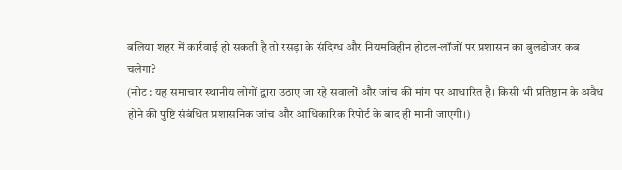बलिया शहर में कार्रवाई हो सकती है तो रसड़ा के संदिग्ध और नियमविहीन होटल-लॉजों पर प्रशासन का बुलडोजर कब चलेगा?
(नोट : यह समाचार स्थानीय लोगों द्वारा उठाए जा रहे सवालों और जांच की मांग पर आधारित है। किसी भी प्रतिष्ठान के अवैध होने की पुष्टि संबंधित प्रशासनिक जांच और आधिकारिक रिपोर्ट के बाद ही मानी जाएगी।)